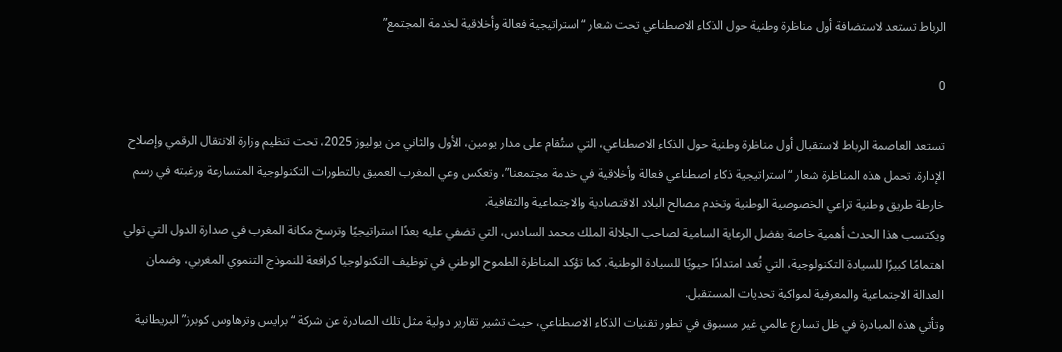الرباط تستعد لاستضافة أول مناظرة وطنية حول الذكاء الاصطناعي تحت شعار “استراتيجية فعالة وأخلاقية لخدمة المجتمع”

0

تستعد العاصمة الرباط لاستقبال أول مناظرة وطنية حول الذكاء الاصطناعي، التي ستُقام على مدار يومين، الأول والثاني من يوليوز 2025، تحت تنظيم وزارة الانتقال الرقمي وإصلاح الإدارة. تحمل هذه المناظرة شعار “استراتيجية ذكاء اصطناعي فعالة وأخلاقية في خدمة مجتمعنا”، وتعكس وعي المغرب العميق بالتطورات التكنولوجية المتسارعة ورغبته في رسم خارطة طريق وطنية تراعي الخصوصية الوطنية وتخدم مصالح البلاد الاقتصادية والاجتماعية والثقافية.
ويكتسب هذا الحدث أهمية خاصة بفضل الرعاية السامية لصاحب الجلالة الملك محمد السادس، التي تضفي عليه بعدًا استراتيجيًا وترسخ مكانة المغرب في صدارة الدول التي تولي اهتمامًا كبيرًا للسيادة التكنولوجية، التي تُعد امتدادًا حيويًا للسيادة الوطنية. كما تؤكد المناظرة الطموح الوطني في توظيف التكنولوجيا كرافعة للنموذج التنموي المغربي، وضمان العدالة الاجتماعية والمعرفية لمواكبة تحديات المستقبل.
وتأتي هذه المبادرة في ظل تسارع عالمي غير مسبوق في تطور تقنيات الذكاء الاصطناعي، حيث تشير تقارير دولية مثل تلك الصادرة عن شركة “برايس وترهاوس كوبرز” البريطانية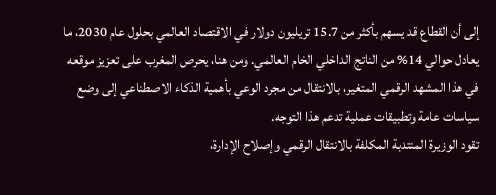إلى أن القطاع قد يسهم بأكثر من 15.7 تريليون دولار في الاقتصاد العالمي بحلول عام 2030، ما يعادل حوالي 14% من الناتج الداخلي الخام العالمي. ومن هنا، يحرص المغرب على تعزيز موقعه في هذا المشهد الرقمي المتغير، بالانتقال من مجرد الوعي بأهمية الذكاء الاصطناعي إلى وضع سياسات عامة وتطبيقات عملية تدعم هذا التوجه.
تقود الوزيرة المنتدبة المكلفة بالانتقال الرقمي وإصلاح الإدارة،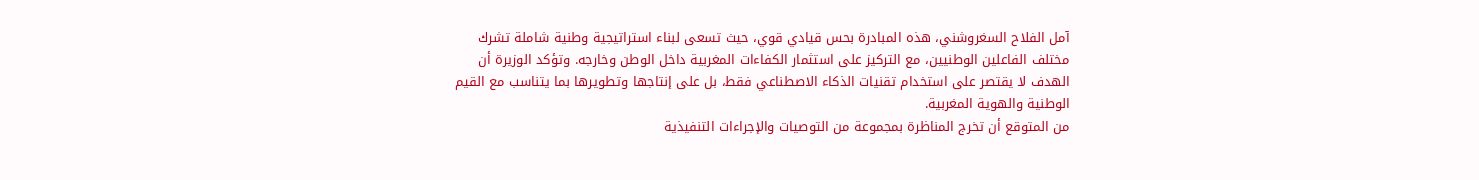آمل الفلاح السغروشني، هذه المبادرة بحس قيادي قوي، حيث تسعى لبناء استراتيجية وطنية شاملة تشرك مختلف الفاعلين الوطنيين، مع التركيز على استثمار الكفاءات المغربية داخل الوطن وخارجه. وتؤكد الوزيرة أن الهدف لا يقتصر على استخدام تقنيات الذكاء الاصطناعي فقط، بل على إنتاجها وتطويرها بما يتناسب مع القيم الوطنية والهوية المغربية.
من المتوقع أن تخرج المناظرة بمجموعة من التوصيات والإجراءات التنفيذية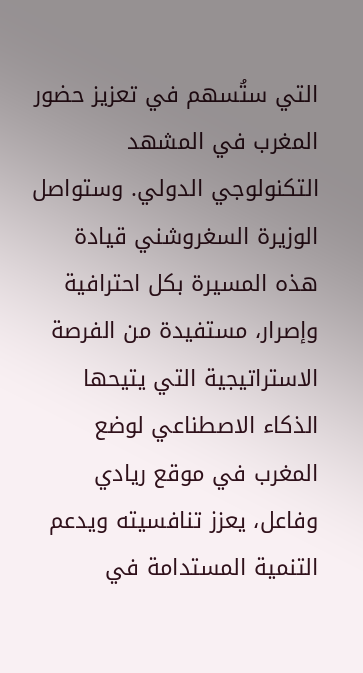التي ستُسهم في تعزيز حضور المغرب في المشهد التكنولوجي الدولي. وستواصل الوزيرة السغروشني قيادة هذه المسيرة بكل احترافية وإصرار، مستفيدة من الفرصة الاستراتيجية التي يتيحها الذكاء الاصطناعي لوضع المغرب في موقع ريادي وفاعل، يعزز تنافسيته ويدعم التنمية المستدامة في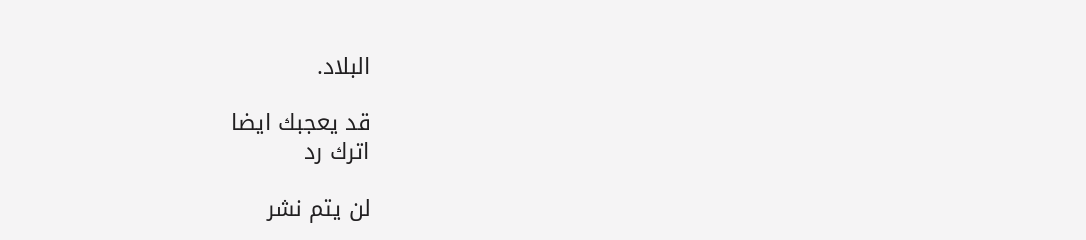البلاد.

قد يعجبك ايضا
اترك رد

لن يتم نشر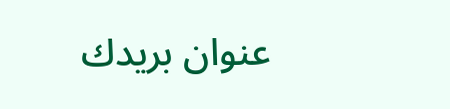عنوان بريدك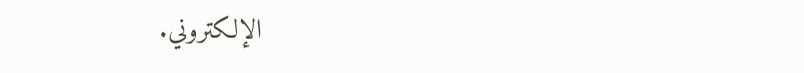الإلكتروني.